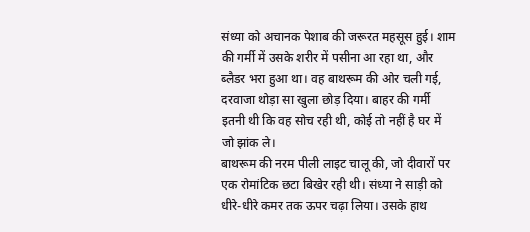संध्या को अचानक पेशाब की जरूरत महसूस हुई। शाम की गर्मी में उसके शरीर में पसीना आ रहा था, और ब्लैडर भरा हुआ था। वह बाथरूम की ओर चली गई, दरवाजा थोड़ा सा खुला छोड़ दिया। बाहर की गर्मी इतनी थी कि वह सोच रही थी, कोई तो नहीं है घर में जो झांक ले।
बाथरूम की नरम पीली लाइट चालू की, जो दीवारों पर एक रोमांटिक छटा बिखेर रही थी। संध्या ने साड़ी को धीरे-धीरे कमर तक ऊपर चढ़ा लिया। उसके हाथ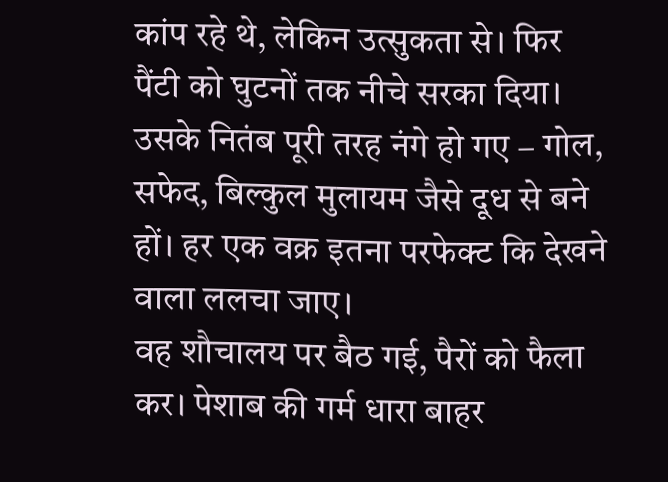कांप रहे थे, लेकिन उत्सुकता से। फिर पैंटी को घुटनों तक नीचे सरका दिया। उसके नितंब पूरी तरह नंगे हो गए – गोल, सफेद, बिल्कुल मुलायम जैसे दूध से बने हों। हर एक वक्र इतना परफेक्ट कि देखने वाला ललचा जाए।
वह शौचालय पर बैठ गई, पैरों को फैला कर। पेशाब की गर्म धारा बाहर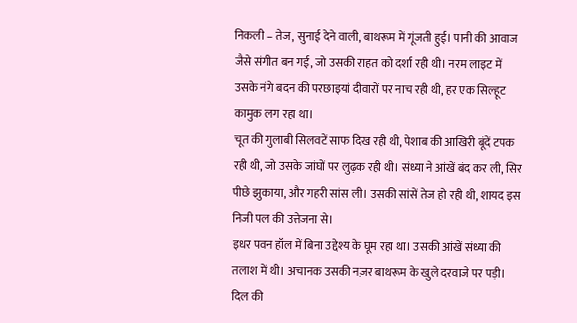निकली – तेज, सुनाई देने वाली, बाथरूम में गूंजती हुई। पानी की आवाज जैसे संगीत बन गई, जो उसकी राहत को दर्शा रही थी। नरम लाइट में उसके नंगे बदन की परछाइयां दीवारों पर नाच रही थी, हर एक सिल्हूट कामुक लग रहा था।
चूत की गुलाबी सिलवटें साफ दिख रही थी, पेशाब की आखिरी बूंदें टपक रही थी, जो उसके जांघों पर लुढ़क रही थी। संध्या ने आंखें बंद कर ली, सिर पीछे झुकाया, और गहरी सांस ली। उसकी सांसें तेज हो रही थी, शायद इस निजी पल की उत्तेजना से।
इधर पवन हॉल में बिना उद्देश्य के घूम रहा था। उसकी आंखें संध्या की तलाश में थी। अचानक उसकी नज़र बाथरूम के खुले दरवाजे पर पड़ी। दिल की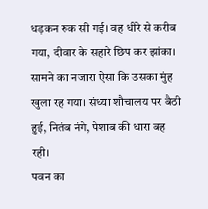धड़कन रुक सी गई। वह धीरे से करीब गया, दीवार के सहारे छिप कर झांका। सामने का नजारा ऐसा कि उसका मुंह खुला रह गया। संध्या शौचालय पर बैठी हुई, नितंब नंगे, पेशाब की धारा बह रही।
पवन का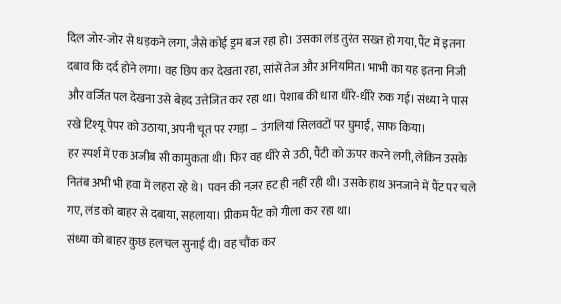दिल जोर-जोर से धड़कने लगा, जैसे कोई ड्रम बज रहा हो। उसका लंड तुरंत सख्त हो गया, पैंट में इतना दबाव कि दर्द होने लगा। वह छिप कर देखता रहा, सांसें तेज और अनियमित। भाभी का यह इतना निजी और वर्जित पल देखना उसे बेहद उत्तेजित कर रहा था। पेशाब की धारा धीरे-धीरे रुक गई। संध्या ने पास रखे टिश्यू पेपर को उठाया, अपनी चूत पर रगड़ा – उंगलियां सिलवटों पर घुमाईं, साफ किया।
हर स्पर्श में एक अजीब सी कामुकता थी। फिर वह धीरे से उठी, पैंटी को ऊपर करने लगी, लेकिन उसके नितंब अभी भी हवा में लहरा रहे थे। पवन की नज़र हट ही नहीं रही थी। उसके हाथ अनजाने में पैंट पर चले गए, लंड को बाहर से दबाया, सहलाया। प्रीकम पैंट को गीला कर रहा था।
संध्या को बाहर कुछ हलचल सुनाई दी। वह चौंक कर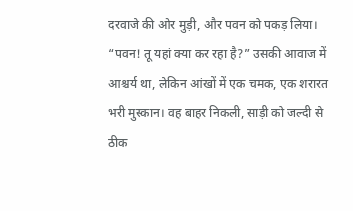दरवाजे की ओर मुड़ी, और पवन को पकड़ लिया। “पवन! तू यहां क्या कर रहा है?” उसकी आवाज में आश्चर्य था, लेकिन आंखों में एक चमक, एक शरारत भरी मुस्कान। वह बाहर निकली, साड़ी को जल्दी से ठीक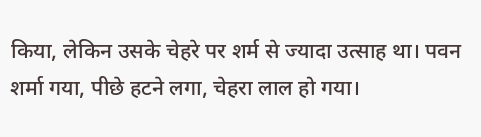किया, लेकिन उसके चेहरे पर शर्म से ज्यादा उत्साह था। पवन शर्मा गया, पीछे हटने लगा, चेहरा लाल हो गया।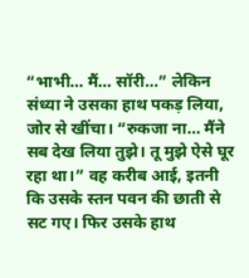“भाभी… मैं… सॉरी…” लेकिन संध्या ने उसका हाथ पकड़ लिया, जोर से खींचा। “रुकजा ना… मैंने सब देख लिया तुझे। तू मुझे ऐसे घूर रहा था।” वह करीब आई, इतनी कि उसके स्तन पवन की छाती से सट गए। फिर उसके हाथ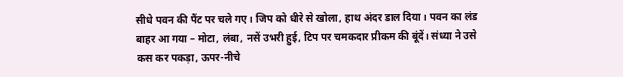सीधे पवन की पैंट पर चले गए। जिप को धीरे से खोला, हाथ अंदर डाल दिया। पवन का लंड बाहर आ गया – मोटा, लंबा, नसें उभरी हुई, टिप पर चमकदार प्रीकम की बूंदें। संध्या ने उसे कस कर पकड़ा, ऊपर-नीचे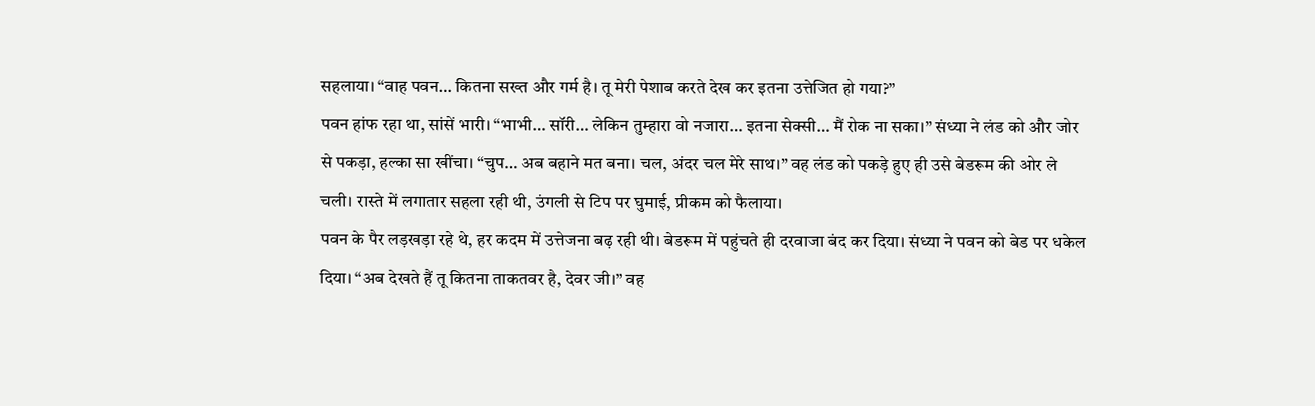सहलाया। “वाह पवन… कितना सख्त और गर्म है। तू मेरी पेशाब करते देख कर इतना उत्तेजित हो गया?”
पवन हांफ रहा था, सांसें भारी। “भाभी… सॉरी… लेकिन तुम्हारा वो नजारा… इतना सेक्सी… मैं रोक ना सका।” संध्या ने लंड को और जोर से पकड़ा, हल्का सा खींचा। “चुप… अब बहाने मत बना। चल, अंदर चल मेरे साथ।” वह लंड को पकड़े हुए ही उसे बेडरूम की ओर ले चली। रास्ते में लगातार सहला रही थी, उंगली से टिप पर घुमाई, प्रीकम को फैलाया।
पवन के पैर लड़खड़ा रहे थे, हर कदम में उत्तेजना बढ़ रही थी। बेडरूम में पहुंचते ही दरवाजा बंद कर दिया। संध्या ने पवन को बेड पर धकेल दिया। “अब देखते हैं तू कितना ताकतवर है, देवर जी।” वह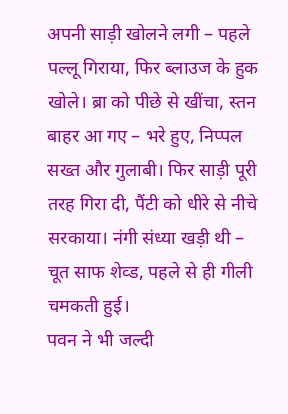अपनी साड़ी खोलने लगी – पहले पल्लू गिराया, फिर ब्लाउज के हुक खोले। ब्रा को पीछे से खींचा, स्तन बाहर आ गए – भरे हुए, निप्पल सख्त और गुलाबी। फिर साड़ी पूरी तरह गिरा दी, पैंटी को धीरे से नीचे सरकाया। नंगी संध्या खड़ी थी – चूत साफ शेव्ड, पहले से ही गीली चमकती हुई।
पवन ने भी जल्दी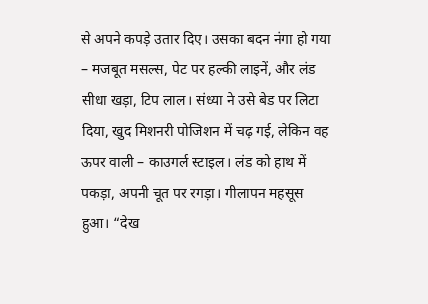से अपने कपड़े उतार दिए। उसका बदन नंगा हो गया – मजबूत मसल्स, पेट पर हल्की लाइनें, और लंड सीधा खड़ा, टिप लाल। संध्या ने उसे बेड पर लिटा दिया, खुद मिशनरी पोजिशन में चढ़ गई, लेकिन वह ऊपर वाली – काउगर्ल स्टाइल। लंड को हाथ में पकड़ा, अपनी चूत पर रगड़ा। गीलापन महसूस हुआ। “देख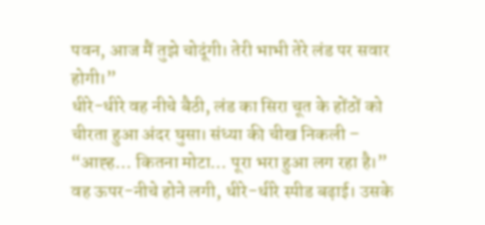पवन, आज मैं तुझे चोदूंगी। तेरी भाभी तेरे लंड पर सवार होगी।”
धीरे-धीरे वह नीचे बैठी, लंड का सिरा चूत के होंठों को चीरता हुआ अंदर घुसा। संध्या की चीख निकली – “आह्ह… कितना मोटा… पूरा भरा हुआ लग रहा है।” वह ऊपर-नीचे होने लगी, धीरे-धीरे स्पीड बढ़ाई। उसके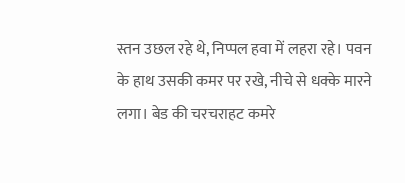स्तन उछल रहे थे, निप्पल हवा में लहरा रहे। पवन के हाथ उसकी कमर पर रखे, नीचे से धक्के मारने लगा। बेड की चरचराहट कमरे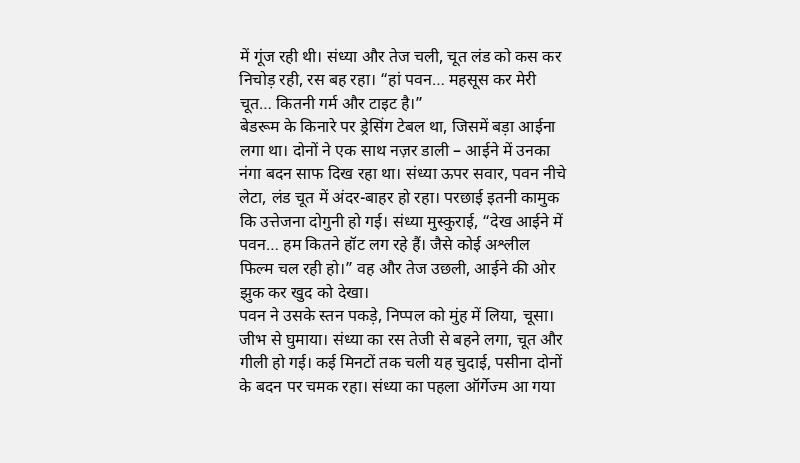में गूंज रही थी। संध्या और तेज चली, चूत लंड को कस कर निचोड़ रही, रस बह रहा। “हां पवन… महसूस कर मेरी चूत… कितनी गर्म और टाइट है।”
बेडरूम के किनारे पर ड्रेसिंग टेबल था, जिसमें बड़ा आईना लगा था। दोनों ने एक साथ नज़र डाली – आईने में उनका नंगा बदन साफ दिख रहा था। संध्या ऊपर सवार, पवन नीचे लेटा, लंड चूत में अंदर-बाहर हो रहा। परछाई इतनी कामुक कि उत्तेजना दोगुनी हो गई। संध्या मुस्कुराई, “देख आईने में पवन… हम कितने हॉट लग रहे हैं। जैसे कोई अश्लील फिल्म चल रही हो।” वह और तेज उछली, आईने की ओर झुक कर खुद को देखा।
पवन ने उसके स्तन पकड़े, निप्पल को मुंह में लिया, चूसा। जीभ से घुमाया। संध्या का रस तेजी से बहने लगा, चूत और गीली हो गई। कई मिनटों तक चली यह चुदाई, पसीना दोनों के बदन पर चमक रहा। संध्या का पहला ऑर्गेज्म आ गया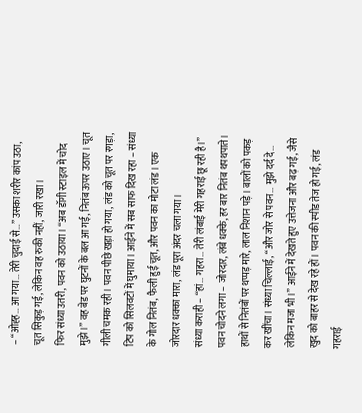– “ओह्ह… आ गया… तेरी चुदाई से…” उसका शरीर कांप उठा, चूत सिकुड़ गई, लेकिन वह रुकी नहीं, जारी रखा।
फिर संध्या उतरी, पवन को उठाया। “अब डॉगी स्टाइल में चोद मुझे।” वह बेड पर घुटनों के बल आ गई, नितंब ऊपर उठाए। चूत गीली चमक रही। पवन पीछे खड़ा हो गया, लंड को चूत पर रगड़ा, टिप को सिलवटों में घुमाया। आईने में सब साफ दिख रहा – संध्या के गोल नितंब, फैली हुई चूत, और पवन का मोटा लंड। एक जोरदार धक्का मारा, लंड पूरा अंदर चला गया।
संध्या कराही – “हां… गहरा… तेरी लंबाई मेरी गहराई छू रही है।” पवन चोदने लगा – जोरदार, लंबे धक्के, हर बार नितंब थपथपाते। हाथों से नितंबों पर थप्पड़ मारे, लाल निशान पड़े। बालों को पकड़ कर खींचा। संध्या चिल्लाई, “और जोर से पवन… मुझे दर्द दे… लेकिन मजा भी।” आईने में देखते हुए उत्तेजना और बढ़ गई, जैसे खुद को बाहर से देख रहे हों। पवन की स्पीड तेज हो गई, लंड गहराई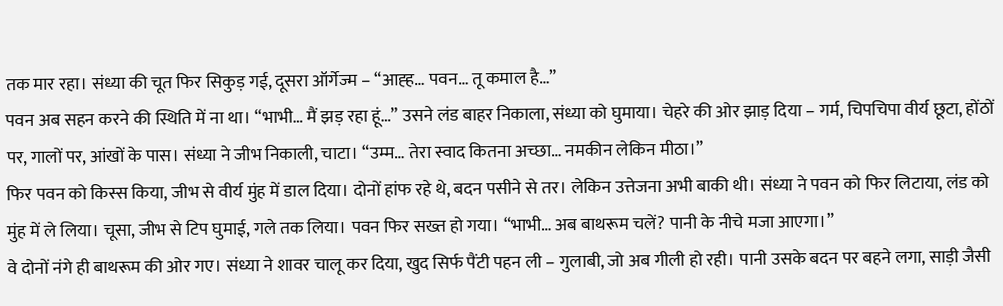तक मार रहा। संध्या की चूत फिर सिकुड़ गई, दूसरा ऑर्गेज्म – “आह्ह… पवन… तू कमाल है…”
पवन अब सहन करने की स्थिति में ना था। “भाभी… मैं झड़ रहा हूं…” उसने लंड बाहर निकाला, संध्या को घुमाया। चेहरे की ओर झाड़ दिया – गर्म, चिपचिपा वीर्य छूटा, होंठों पर, गालों पर, आंखों के पास। संध्या ने जीभ निकाली, चाटा। “उम्म… तेरा स्वाद कितना अच्छा… नमकीन लेकिन मीठा।”
फिर पवन को किस्स किया, जीभ से वीर्य मुंह में डाल दिया। दोनों हांफ रहे थे, बदन पसीने से तर। लेकिन उत्तेजना अभी बाकी थी। संध्या ने पवन को फिर लिटाया, लंड को मुंह में ले लिया। चूसा, जीभ से टिप घुमाई, गले तक लिया। पवन फिर सख्त हो गया। “भाभी… अब बाथरूम चलें? पानी के नीचे मजा आएगा।”
वे दोनों नंगे ही बाथरूम की ओर गए। संध्या ने शावर चालू कर दिया, खुद सिर्फ पैंटी पहन ली – गुलाबी, जो अब गीली हो रही। पानी उसके बदन पर बहने लगा, साड़ी जैसी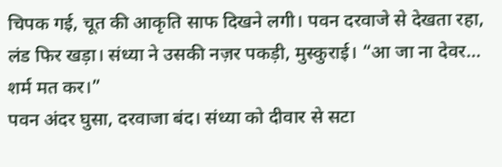चिपक गई, चूत की आकृति साफ दिखने लगी। पवन दरवाजे से देखता रहा, लंड फिर खड़ा। संध्या ने उसकी नज़र पकड़ी, मुस्कुराई। “आ जा ना देवर… शर्म मत कर।”
पवन अंदर घुसा, दरवाजा बंद। संध्या को दीवार से सटा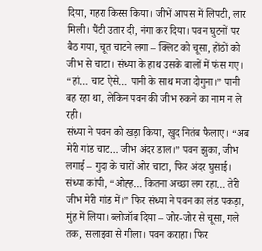दिया, गहरा किस्स किया। जीभें आपस में लिपटी, लार मिली। पैंटी उतार दी, नंगा कर दिया। पवन घुटनों पर बैठ गया, चूत चाटने लगा – क्लिट को चूसा, होंठों को जीभ से चाटा। संध्या के हाथ उसके बालों में फंस गए। “हां… चाट ऐसे… पानी के साथ मजा दोगुना।” पानी बह रहा था, लेकिन पवन की जीभ रुकने का नाम न ले रही।
संध्या ने पवन को खड़ा किया, खुद नितंब फैलाए। “अब मेरी गांड चाट… जीभ अंदर डाल।” पवन झुका, जीभ लगाई – गुदा के चारों ओर चाटा, फिर अंदर घुसाई। संध्या कांपी, “ओह्ह… कितना अच्छा लग रहा… तेरी जीभ मेरी गांड में।” फिर संध्या ने पवन का लंड पकड़ा, मुंह में लिया। ब्लोजॉब दिया – जोर-जोर से चूसा, गले तक, सलाइवा से गीला। पवन कराहा। फिर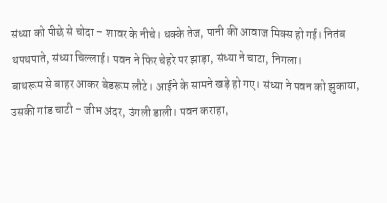संध्या को पीछे से चोदा – शावर के नीचे। धक्के तेज, पानी की आवाज मिक्स हो गई। नितंब थपथपाते, संध्या चिल्लाई। पवन ने फिर चेहरे पर झाड़ा, संध्या ने चाटा, निगला।
बाथरूम से बाहर आकर बेडरूम लौटे। आईने के सामने खड़े हो गए। संध्या ने पवन को झुकाया, उसकी गांड चाटी – जीभ अंदर, उंगली डाली। पवन कराहा,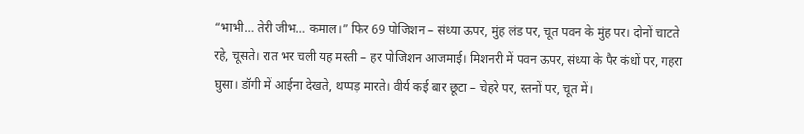“भाभी… तेरी जीभ… कमाल।” फिर 69 पोजिशन – संध्या ऊपर, मुंह लंड पर, चूत पवन के मुंह पर। दोनों चाटते रहे, चूसते। रात भर चली यह मस्ती – हर पोजिशन आजमाई। मिशनरी में पवन ऊपर, संध्या के पैर कंधों पर, गहरा घुसा। डॉगी में आईना देखते, थप्पड़ मारते। वीर्य कई बार छूटा – चेहरे पर, स्तनों पर, चूत में।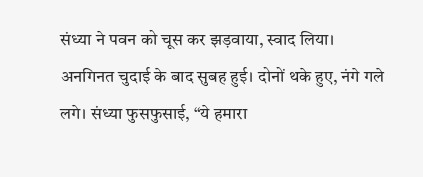संध्या ने पवन को चूस कर झड़वाया, स्वाद लिया।
अनगिनत चुदाई के बाद सुबह हुई। दोनों थके हुए, नंगे गले लगे। संध्या फुसफुसाई, “ये हमारा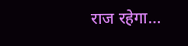राज रहेगा…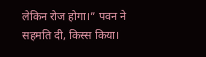लेकिन रोज होगा।” पवन ने सहमति दी, किस्स किया।